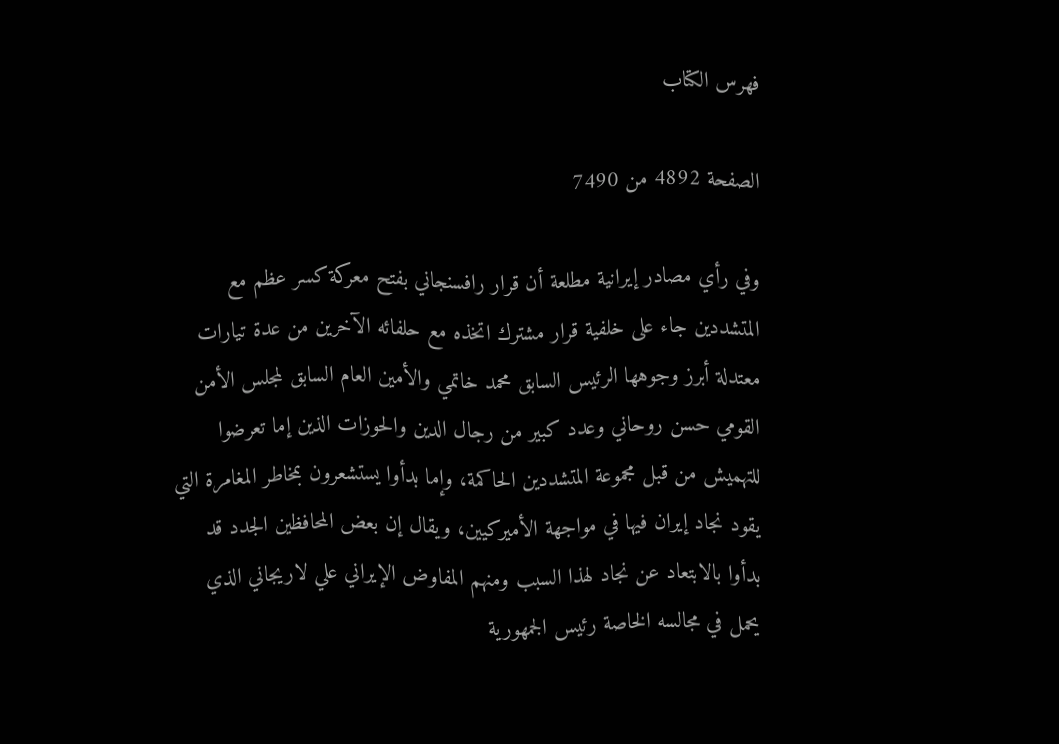فهرس الكتاب

الصفحة 4892 من 7490

وفي رأي مصادر إيرانية مطلعة أن قرار رافسنجاني بفتح معركة كسر عظم مع المتشددين جاء على خلفية قرار مشترك اتخذه مع حلفائه الآخرين من عدة تيارات معتدلة أبرز وجوهها الرئيس السابق محمد خاتمي والأمين العام السابق لمجلس الأمن القومي حسن روحاني وعدد كبير من رجال الدين والحوزات الذين إما تعرضوا للتهميش من قبل مجموعة المتشددين الحاكمة، وإما بدأوا يستشعرون بمخاطر المغامرة التي يقود نجاد إيران فيها في مواجهة الأميركيين، ويقال إن بعض المحافظين الجدد قد بدأوا بالابتعاد عن نجاد لهذا السبب ومنهم المفاوض الإيراني علي لاريجاني الذي يحمل في مجالسه الخاصة رئيس الجمهورية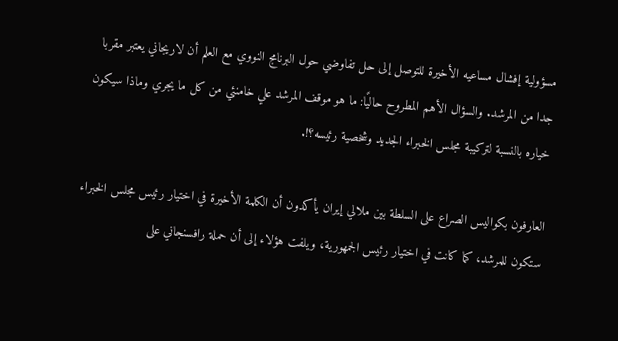مسؤولية إفشال مساعيه الأخيرة للتوصل إلى حل تفاوضي حول البرنامج النووي مع العلم أن لاريجاني يعتبر مقربا جدا من المرشد. والسؤال الأهم المطروح حاليًا: ما هو موقف المرشد علي خامنئي من كل ما يجري وماذا سيكون خياره بالنسبة لتركيبة مجلس الخبراء الجديد وشخصية رئيسه؟!.

العارفون بكواليس الصراع على السلطة بين ملالي إيران يأكدون أن الكلمة الأخيرة في اختيار رئيس مجلس الخبراء ستكون للمرشد، كما كانت في اختيار رئيس الجمهورية، ويلفت هؤلاء إلى أن حملة رافسنجاني على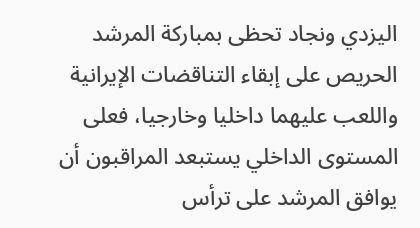اليزدي ونجاد تحظى بمباركة المرشد الحريص على إبقاء التناقضات الإيرانية واللعب عليهما داخليا وخارجيا، فعلى المستوى الداخلي يستبعد المراقبون أن يوافق المرشد على ترأس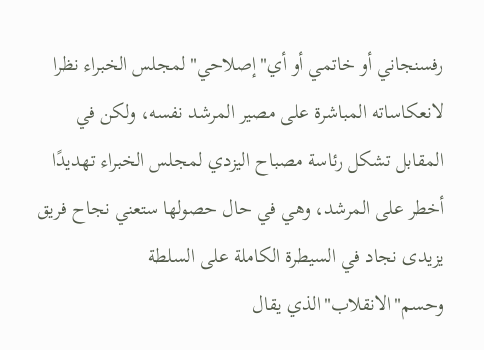رفسنجاني أو خاتمي أو أي"إصلاحي"لمجلس الخبراء نظرا لانعكاساته المباشرة على مصير المرشد نفسه، ولكن في المقابل تشكل رئاسة مصباح اليزدي لمجلس الخبراء تهديدًا أخطر على المرشد، وهي في حال حصولها ستعني نجاح فريق يزيدى نجاد في السيطرة الكاملة على السلطة وحسم"الانقلاب"الذي يقال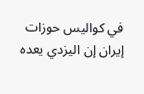في كواليس حوزات إيران إن اليزدي يعده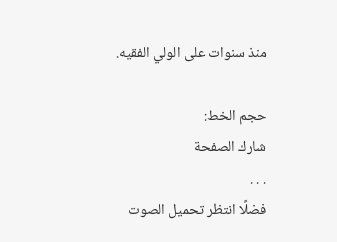منذ سنوات على الولي الفقيه.

حجم الخط:
شارك الصفحة
. . .
فضلًا انتظر تحميل الصوت